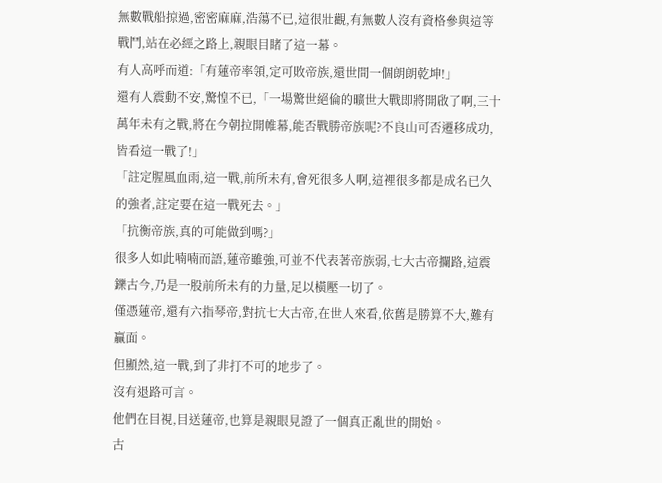無數戰船掠過,密密麻麻,浩蕩不已,這很壯觀,有無數人沒有資格參與這等戰鬥,站在必經之路上,親眼目睹了這一幕。
有人高呼而道:「有蓮帝率領,定可敗帝族,還世間一個朗朗乾坤!」
還有人震動不安,驚惶不已,「一場驚世絕倫的曠世大戰即將開啟了啊,三十萬年未有之戰,將在今朝拉開帷幕,能否戰勝帝族呢?不良山可否遷移成功,皆看這一戰了!」
「註定腥風血雨,這一戰,前所未有,會死很多人啊,這裡很多都是成名已久的強者,註定要在這一戰死去。」
「抗衡帝族,真的可能做到嗎?」
很多人如此喃喃而語,蓮帝雖強,可並不代表著帝族弱,七大古帝攔路,這震鑠古今,乃是一股前所未有的力量,足以橫壓一切了。
僅憑蓮帝,還有六指琴帝,對抗七大古帝,在世人來看,依舊是勝算不大,難有贏面。
但顯然,這一戰,到了非打不可的地步了。
沒有退路可言。
他們在目視,目送蓮帝,也算是親眼見證了一個真正亂世的開始。
古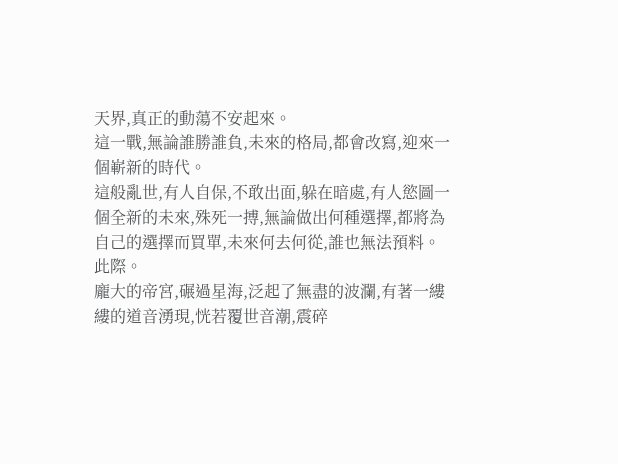天界,真正的動蕩不安起來。
這一戰,無論誰勝誰負,未來的格局,都會改寫,迎來一個嶄新的時代。
這般亂世,有人自保,不敢出面,躲在暗處,有人慾圖一個全新的未來,殊死一搏,無論做出何種選擇,都將為自己的選擇而買單,未來何去何從,誰也無法預料。
此際。
龐大的帝宮,碾過星海,泛起了無盡的波瀾,有著一縷縷的道音湧現,恍若覆世音潮,震碎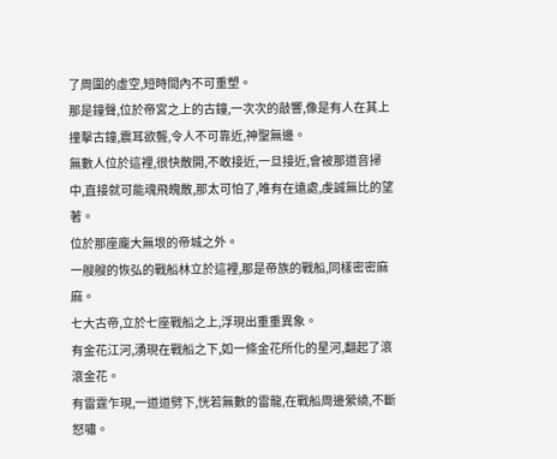了周圍的虛空,短時間內不可重塑。
那是鐘聲,位於帝宮之上的古鐘,一次次的敲響,像是有人在其上撞擊古鐘,震耳欲聾,令人不可靠近,神聖無邊。
無數人位於這裡,很快散開,不敢接近,一旦接近,會被那道音掃中,直接就可能魂飛魄散,那太可怕了,唯有在遠處,虔誠無比的望著。
位於那座龐大無垠的帝城之外。
一艘艘的恢弘的戰船林立於這裡,那是帝族的戰船,同樣密密麻麻。
七大古帝,立於七座戰船之上,浮現出重重異象。
有金花江河,湧現在戰船之下,如一條金花所化的星河,翻起了滾滾金花。
有雷霆乍現,一道道劈下,恍若無數的雷龍,在戰船周邊縈繞,不斷怒嘯。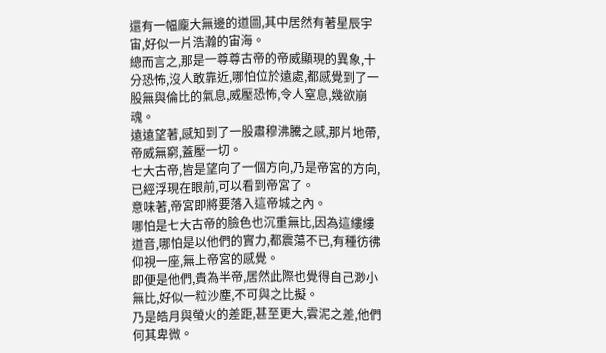還有一幅龐大無邊的道圖,其中居然有著星辰宇宙,好似一片浩瀚的宙海。
總而言之,那是一尊尊古帝的帝威顯現的異象,十分恐怖,沒人敢靠近,哪怕位於遠處,都感覺到了一股無與倫比的氣息,威壓恐怖,令人窒息,幾欲崩魂。
遠遠望著,感知到了一股肅穆沸騰之感,那片地帶,帝威無窮,蓋壓一切。
七大古帝,皆是望向了一個方向,乃是帝宮的方向,已經浮現在眼前,可以看到帝宮了。
意味著,帝宮即將要落入這帝城之內。
哪怕是七大古帝的臉色也沉重無比,因為這縷縷道音,哪怕是以他們的實力,都震蕩不已,有種彷彿仰視一座,無上帝宮的感覺。
即便是他們,貴為半帝,居然此際也覺得自己渺小無比,好似一粒沙塵,不可與之比擬。
乃是皓月與螢火的差距,甚至更大,雲泥之差,他們何其卑微。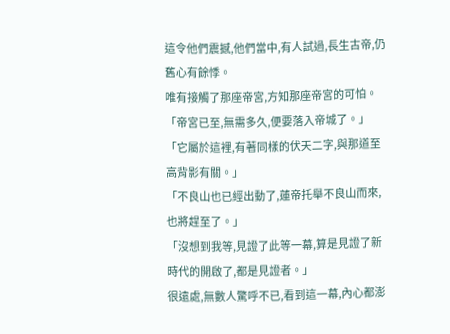這令他們震撼,他們當中,有人試過,長生古帝,仍舊心有餘悸。
唯有接觸了那座帝宮,方知那座帝宮的可怕。
「帝宮已至,無需多久,便要落入帝城了。」
「它屬於這裡,有著同樣的伏天二字,與那道至高背影有關。」
「不良山也已經出動了,蓮帝托舉不良山而來,也將趕至了。」
「沒想到我等,見證了此等一幕,算是見證了新時代的開啟了,都是見證者。」
很遠處,無數人驚呼不已,看到這一幕,內心都澎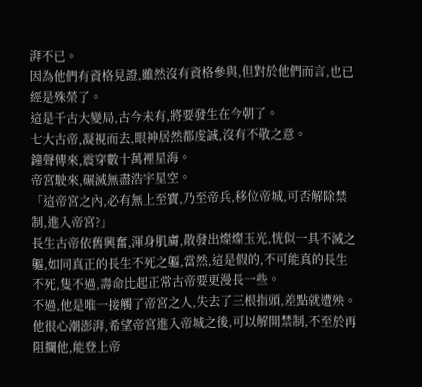湃不已。
因為他們有資格見證,雖然沒有資格參與,但對於他們而言,也已經是殊榮了。
這是千古大變局,古今未有,將要發生在今朝了。
七大古帝,凝視而去,眼神居然都虔誠,沒有不敬之意。
鐘聲傳來,震穿數十萬裡星海。
帝宮駛來,碾滅無盡浩宇星空。
「這帝宮之內,必有無上至寶,乃至帝兵,移位帝城,可否解除禁制,進入帝宮?」
長生古帝依舊興奮,渾身肌膚,散發出燦燦玉光,恍似一具不滅之軀,如同真正的長生不死之軀,當然,這是假的,不可能真的長生不死,隻不過,壽命比起正常古帝要更漫長一些。
不過,他是唯一接觸了帝宮之人,失去了三根指頭,差點就遭殃。
他很心潮澎湃,希望帝宮進入帝城之後,可以解開禁制,不至於再阻攔他,能登上帝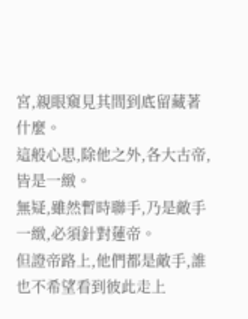宮,親眼窺見其間到底留藏著什麼。
這般心思,除他之外,各大古帝,皆是一緻。
無疑,雖然暫時聯手,乃是敵手一緻,必須針對蓮帝。
但證帝路上,他們都是敵手,誰也不希望看到彼此走上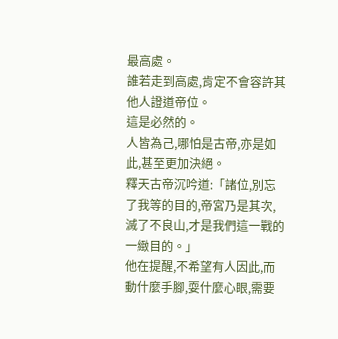最高處。
誰若走到高處,肯定不會容許其他人證道帝位。
這是必然的。
人皆為己,哪怕是古帝,亦是如此,甚至更加決絕。
釋天古帝沉吟道:「諸位,別忘了我等的目的,帝宮乃是其次,滅了不良山,才是我們這一戰的一緻目的。」
他在提醒,不希望有人因此,而動什麼手腳,耍什麼心眼,需要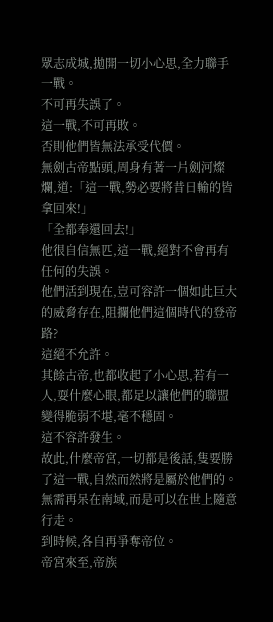眾志成城,拋開一切小心思,全力聯手一戰。
不可再失誤了。
這一戰,不可再敗。
否則他們皆無法承受代價。
無劍古帝點頭,周身有著一片劍河燦爛,道:「這一戰,勢必要將昔日輸的皆拿回來!」
「全都奉還回去!」
他很自信無匹,這一戰,絕對不會再有任何的失誤。
他們活到現在,豈可容許一個如此巨大的威脅存在,阻攔他們這個時代的登帝路?
這絕不允許。
其餘古帝,也都收起了小心思,若有一人,耍什麼心眼,都足以讓他們的聯盟變得脆弱不堪,毫不穩固。
這不容許發生。
故此,什麼帝宮,一切都是後話,隻要勝了這一戰,自然而然將是屬於他們的。
無需再呆在南域,而是可以在世上隨意行走。
到時候,各自再爭奪帝位。
帝宮來至,帝族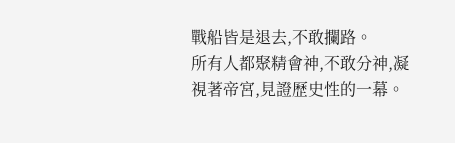戰船皆是退去,不敢攔路。
所有人都聚精會神,不敢分神,凝視著帝宮,見證歷史性的一幕。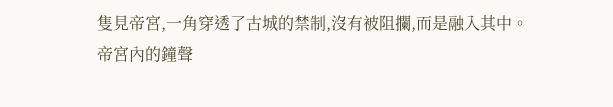隻見帝宮,一角穿透了古城的禁制,沒有被阻攔,而是融入其中。
帝宮內的鐘聲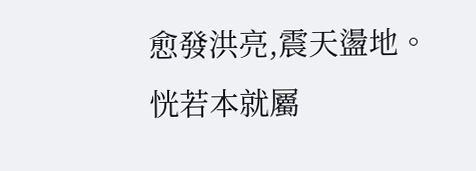愈發洪亮,震天盪地。
恍若本就屬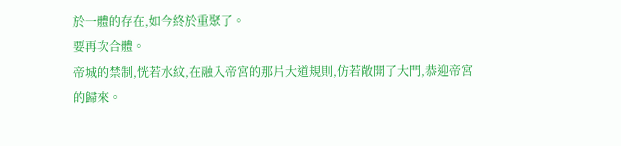於一體的存在,如今終於重聚了。
要再次合體。
帝城的禁制,恍若水紋,在融入帝宮的那片大道規則,仿若敞開了大門,恭迎帝宮的歸來。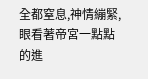全都窒息,神情繃緊,眼看著帝宮一點點的進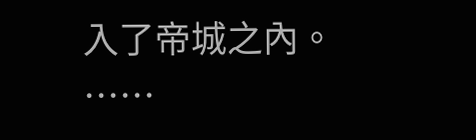入了帝城之內。
……